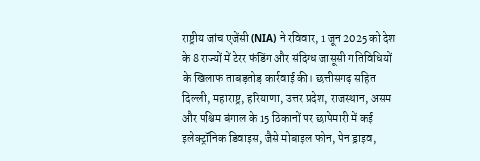राष्ट्रीय जांच एजेंसी (NIA) ने रविवार, 1 जून 2025 को देश के 8 राज्यों में टेरर फंडिंग और संदिग्ध जासूसी गतिविधियों के खिलाफ ताबड़तोड़ कार्रवाई की। छत्तीसगढ़ सहित दिल्ली, महाराष्ट्र, हरियाणा, उत्तर प्रदेश, राजस्थान, असम और पश्चिम बंगाल के 15 ठिकानों पर छापेमारी में कई इलेक्ट्रॉनिक डिवाइस, जैसे मोबाइल फोन, पेन ड्राइव,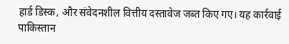हार्ड डिस्क, और संवेदनशील वित्तीय दस्तावेज जब्त किए गए। यह कार्रवाई पाकिस्तान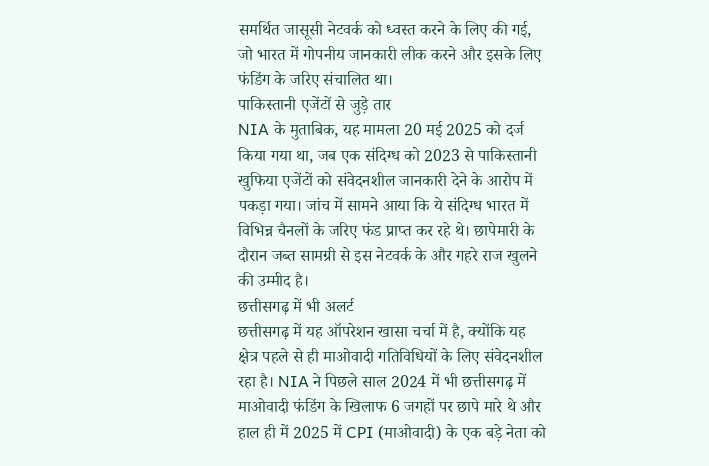समर्थित जासूसी नेटवर्क को ध्वस्त करने के लिए की गई, जो भारत में गोपनीय जानकारी लीक करने और इसके लिए फंडिंग के जरिए संचालित था।
पाकिस्तानी एजेंटों से जुड़े तार
NIA के मुताबिक, यह मामला 20 मई 2025 को दर्ज किया गया था, जब एक संदिग्ध को 2023 से पाकिस्तानी खुफिया एजेंटों को संवेदनशील जानकारी देने के आरोप में पकड़ा गया। जांच में सामने आया कि ये संदिग्ध भारत में विभिन्न चैनलों के जरिए फंड प्राप्त कर रहे थे। छापेमारी के दौरान जब्त सामग्री से इस नेटवर्क के और गहरे राज खुलने की उम्मीद है।
छत्तीसगढ़ में भी अलर्ट
छत्तीसगढ़ में यह ऑपरेशन खासा चर्चा में है, क्योंकि यह क्षेत्र पहले से ही माओवादी गतिविधियों के लिए संवेदनशील रहा है। NIA ने पिछले साल 2024 में भी छत्तीसगढ़ में माओवादी फंडिंग के खिलाफ 6 जगहों पर छापे मारे थे और हाल ही में 2025 में CPI (माओवादी) के एक बड़े नेता को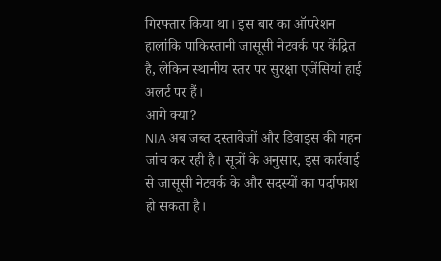गिरफ्तार किया था। इस बार का ऑपरेशन हालांकि पाकिस्तानी जासूसी नेटवर्क पर केंद्रित है, लेकिन स्थानीय स्तर पर सुरक्षा एजेंसियां हाई अलर्ट पर हैं।
आगे क्या?
NIA अब जब्त दस्तावेजों और डिवाइस की गहन जांच कर रही है। सूत्रों के अनुसार, इस कार्रवाई से जासूसी नेटवर्क के और सदस्यों का पर्दाफाश हो सकता है।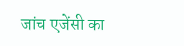जांच एजेंसी का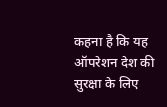कहना है कि यह ऑपरेशन देश की सुरक्षा के लिए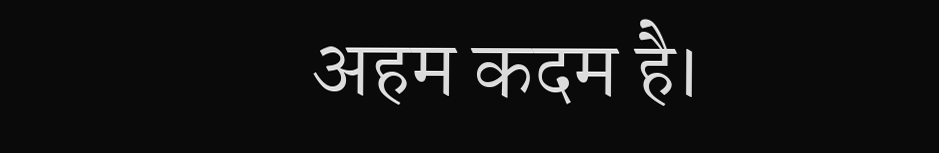अहम कदम है।